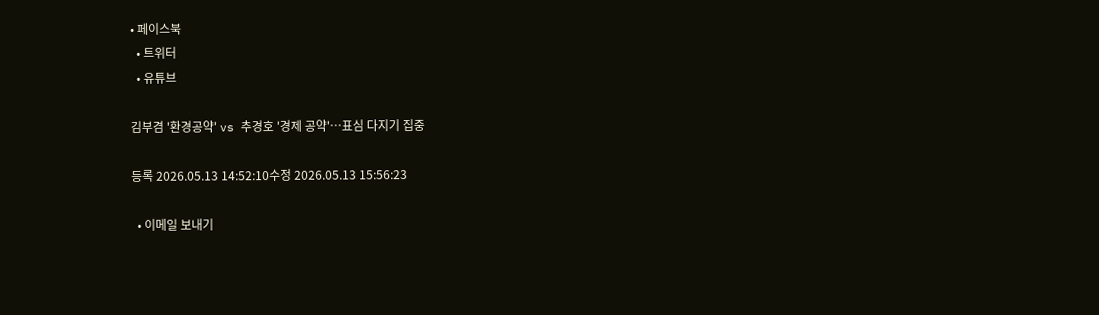• 페이스북
  • 트위터
  • 유튜브

김부겸 '환경공약' vs 추경호 '경제 공약'…표심 다지기 집중

등록 2026.05.13 14:52:10수정 2026.05.13 15:56:23

  • 이메일 보내기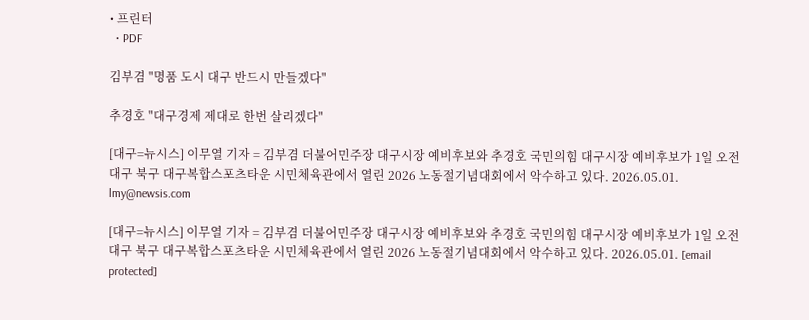• 프린터
  • PDF

김부겸 "명품 도시 대구 반드시 만들겠다"

추경호 "대구경제 제대로 한번 살리겠다"

[대구=뉴시스] 이무열 기자 = 김부겸 더불어민주장 대구시장 예비후보와 추경호 국민의힘 대구시장 예비후보가 1일 오전 대구 북구 대구복합스포츠타운 시민체육관에서 열린 2026 노동절기념대회에서 악수하고 있다. 2026.05.01. lmy@newsis.com

[대구=뉴시스] 이무열 기자 = 김부겸 더불어민주장 대구시장 예비후보와 추경호 국민의힘 대구시장 예비후보가 1일 오전 대구 북구 대구복합스포츠타운 시민체육관에서 열린 2026 노동절기념대회에서 악수하고 있다. 2026.05.01. [email protected]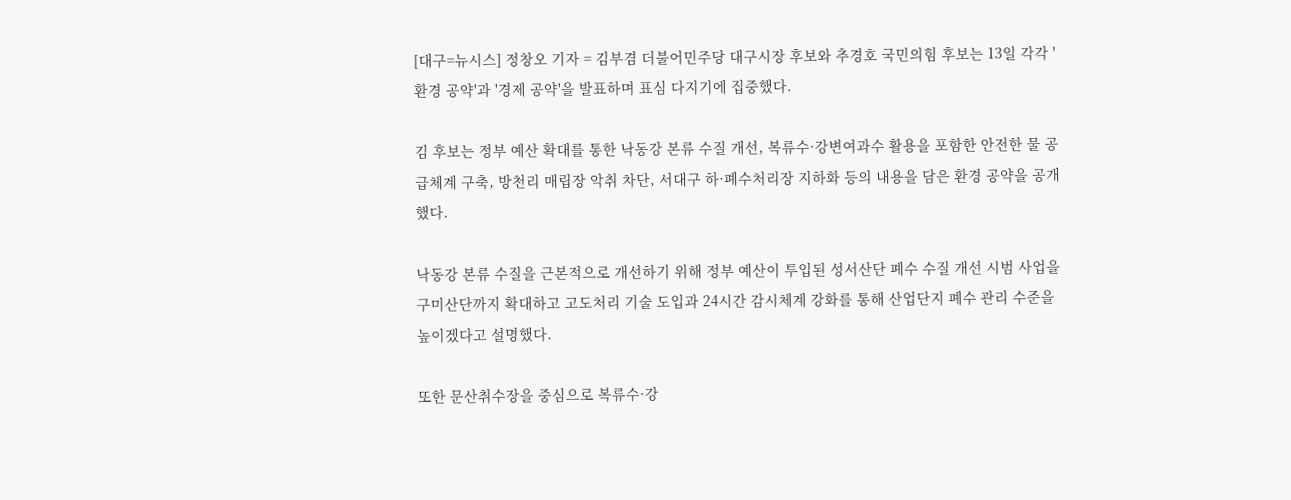[대구=뉴시스] 정창오 기자 = 김부겸 더불어민주당 대구시장 후보와 추경호 국민의힘 후보는 13일 각각 '환경 공약'과 '경제 공약'을 발표하며 표심 다지기에 집중했다.

김 후보는 정부 예산 확대를 통한 낙동강 본류 수질 개선, 복류수·강변여과수 활용을 포함한 안전한 물 공급체계 구축, 방천리 매립장 악취 차단, 서대구 하·폐수처리장 지하화 등의 내용을 담은 환경 공약을 공개했다.

낙동강 본류 수질을 근본적으로 개선하기 위해 정부 예산이 투입된 성서산단 폐수 수질 개선 시범 사업을 구미산단까지 확대하고 고도처리 기술 도입과 24시간 감시체계 강화를 통해 산업단지 폐수 관리 수준을 높이겠다고 설명했다.

또한 문산취수장을 중심으로 복류수·강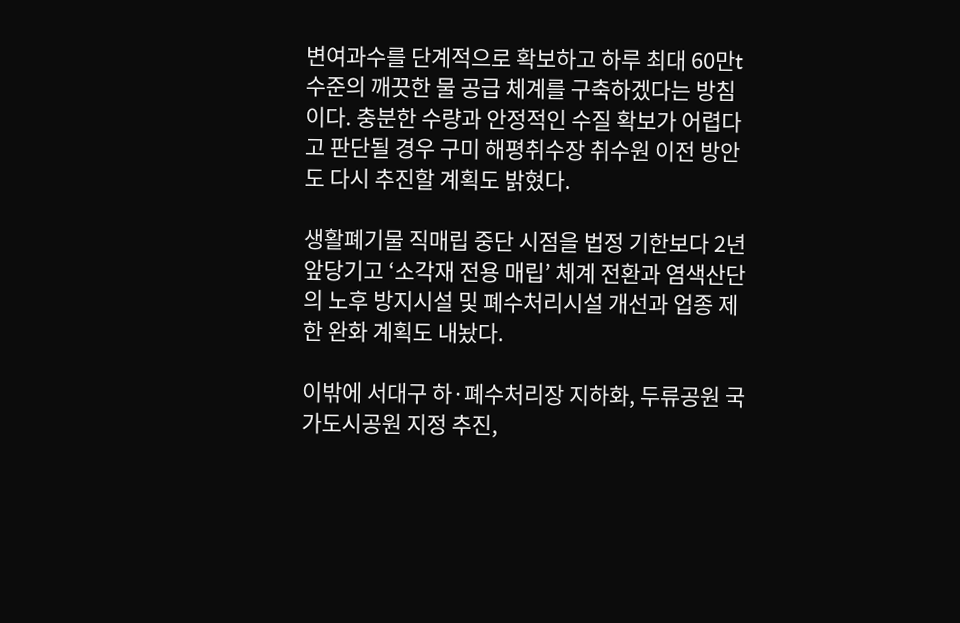변여과수를 단계적으로 확보하고 하루 최대 60만t 수준의 깨끗한 물 공급 체계를 구축하겠다는 방침이다. 충분한 수량과 안정적인 수질 확보가 어렵다고 판단될 경우 구미 해평취수장 취수원 이전 방안도 다시 추진할 계획도 밝혔다.

생활폐기물 직매립 중단 시점을 법정 기한보다 2년 앞당기고 ‘소각재 전용 매립’ 체계 전환과 염색산단의 노후 방지시설 및 폐수처리시설 개선과 업종 제한 완화 계획도 내놨다.

이밖에 서대구 하·폐수처리장 지하화, 두류공원 국가도시공원 지정 추진,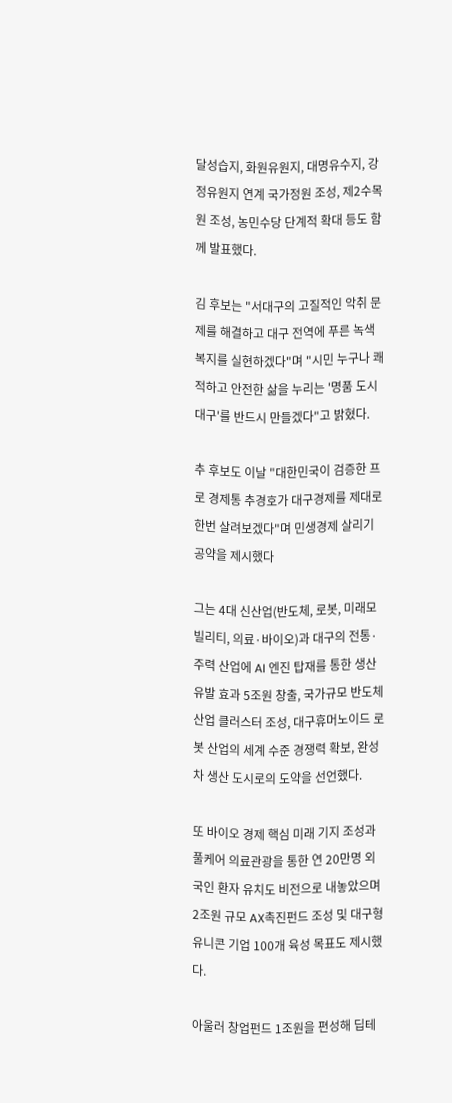달성습지, 화원유원지, 대명유수지, 강정유원지 연계 국가정원 조성, 제2수목원 조성, 농민수당 단계적 확대 등도 함께 발표했다.

김 후보는 "서대구의 고질적인 악취 문제를 해결하고 대구 전역에 푸른 녹색 복지를 실현하겠다"며 "시민 누구나 쾌적하고 안전한 삶을 누리는 '명품 도시 대구'를 반드시 만들겠다"고 밝혔다.

추 후보도 이날 "대한민국이 검증한 프로 경제통 추경호가 대구경제를 제대로 한번 살려보겠다"며 민생경제 살리기 공약을 제시했다

그는 4대 신산업(반도체, 로봇, 미래모빌리티, 의료·바이오)과 대구의 전통·주력 산업에 AI 엔진 탑재를 통한 생산 유발 효과 5조원 창출, 국가규모 반도체 산업 클러스터 조성, 대구휴머노이드 로봇 산업의 세계 수준 경쟁력 확보, 완성차 생산 도시로의 도약을 선언했다.

또 바이오 경제 핵심 미래 기지 조성과 풀케어 의료관광을 통한 연 20만명 외국인 환자 유치도 비전으로 내놓았으며 2조원 규모 AX촉진펀드 조성 및 대구형 유니콘 기업 100개 육성 목표도 제시했다.

아울러 창업펀드 1조원을 편성해 딥테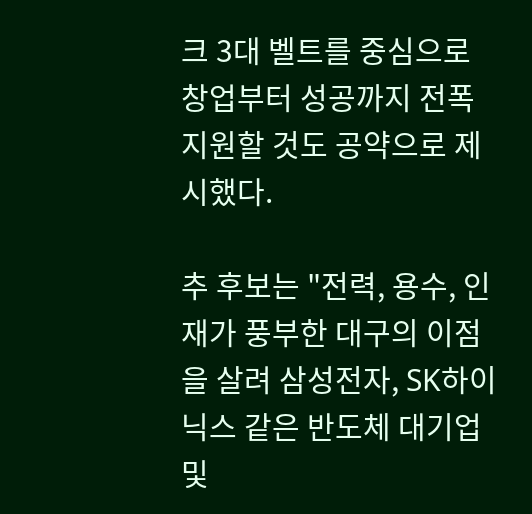크 3대 벨트를 중심으로 창업부터 성공까지 전폭 지원할 것도 공약으로 제시했다.

추 후보는 "전력, 용수, 인재가 풍부한 대구의 이점을 살려 삼성전자, SK하이닉스 같은 반도체 대기업 및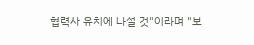협력사 유치에 나설 것"이라며 "보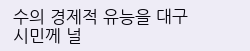수의 경제적 유능을 대구 시민께 널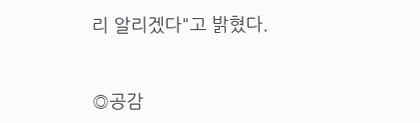리 알리겠다"고 밝혔다.


◎공감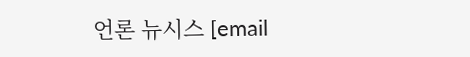언론 뉴시스 [email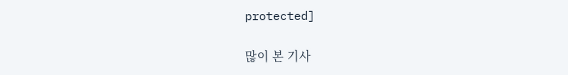protected]

많이 본 기사